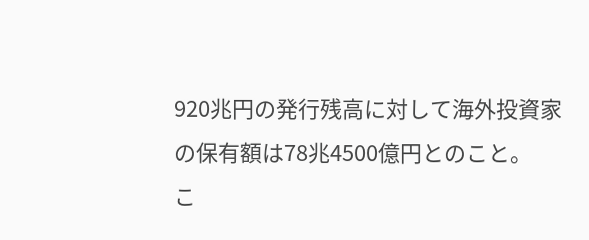920兆円の発行残高に対して海外投資家の保有額は78兆4500億円とのこと。
こ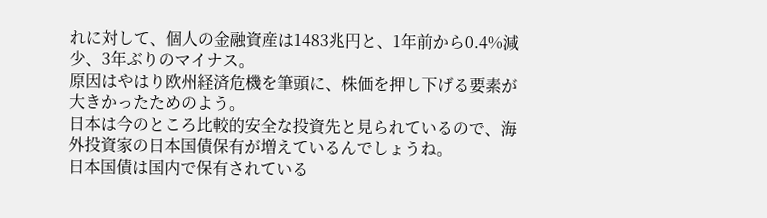れに対して、個人の金融資産は1483兆円と、1年前から0.4%減少、3年ぶりのマイナス。
原因はやはり欧州経済危機を筆頭に、株価を押し下げる要素が大きかったためのよう。
日本は今のところ比較的安全な投資先と見られているので、海外投資家の日本国債保有が増えているんでしょうね。
日本国債は国内で保有されている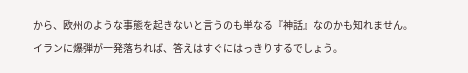から、欧州のような事態を起きないと言うのも単なる『神話』なのかも知れません。
イランに爆弾が一発落ちれば、答えはすぐにはっきりするでしょう。